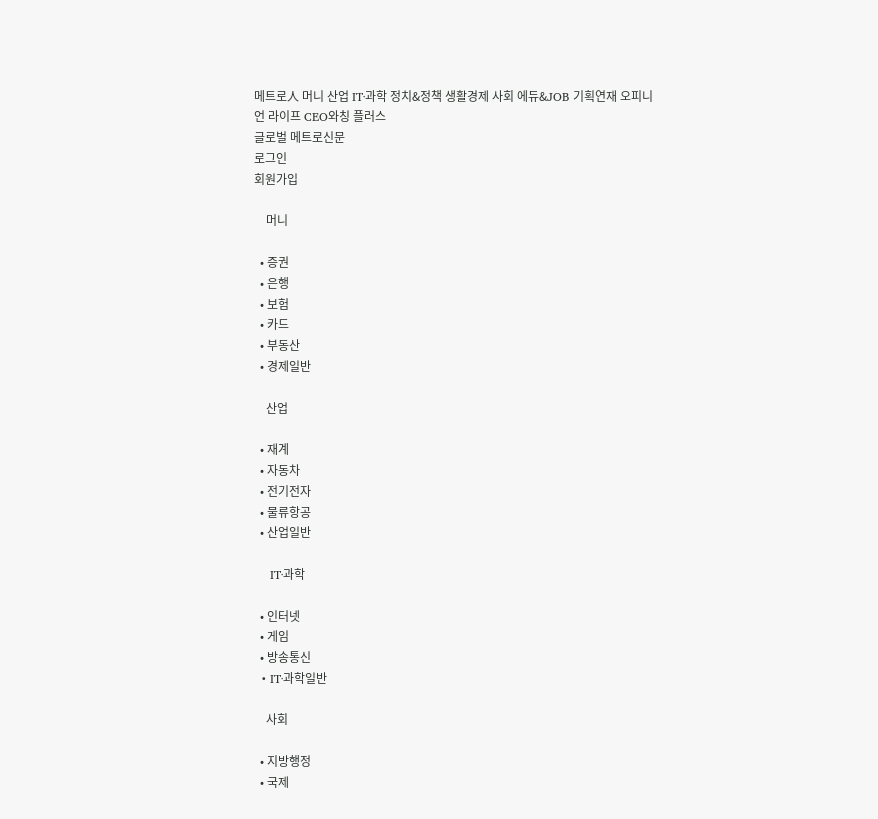메트로人 머니 산업 IT·과학 정치&정책 생활경제 사회 에듀&JOB 기획연재 오피니언 라이프 CEO와칭 플러스
글로벌 메트로신문
로그인
회원가입

    머니

  • 증권
  • 은행
  • 보험
  • 카드
  • 부동산
  • 경제일반

    산업

  • 재계
  • 자동차
  • 전기전자
  • 물류항공
  • 산업일반

    IT·과학

  • 인터넷
  • 게임
  • 방송통신
  • IT·과학일반

    사회

  • 지방행정
  • 국제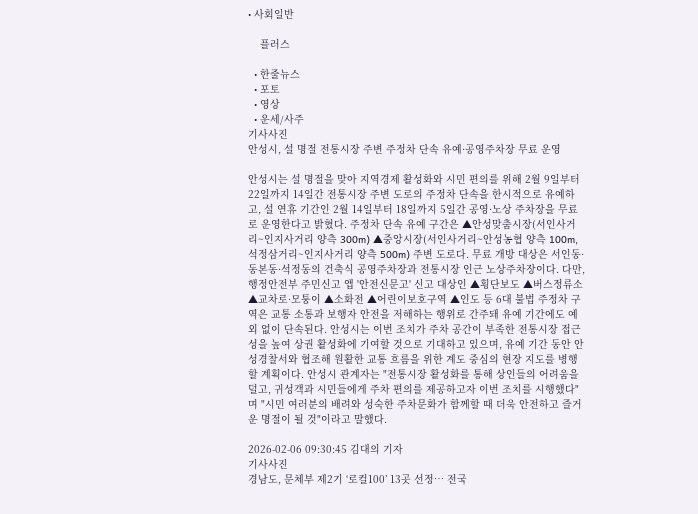• 사회일반

    플러스

  • 한줄뉴스
  • 포토
  • 영상
  • 운세/사주
기사사진
안성시, 설 명절 전통시장 주변 주정차 단속 유예·공영주차장 무료 운영

안성시는 설 명절을 맞아 지역경제 활성화와 시민 편의를 위해 2월 9일부터 22일까지 14일간 전통시장 주변 도로의 주정차 단속을 한시적으로 유예하고, 설 연휴 기간인 2월 14일부터 18일까지 5일간 공영·노상 주차장을 무료로 운영한다고 밝혔다. 주정차 단속 유예 구간은 ▲안성맞춤시장(서인사거리~인지사거리 양측 300m) ▲중앙시장(서인사거리~안성농협 양측 100m, 석정삼거리~인지사거리 양측 500m) 주변 도로다. 무료 개방 대상은 서인동·동본동·석정동의 건축식 공영주차장과 전통시장 인근 노상주차장이다. 다만, 행정안전부 주민신고 앱 '안전신문고' 신고 대상인 ▲횡단보도 ▲버스정류소 ▲교차로·모퉁이 ▲소화전 ▲어린이보호구역 ▲인도 등 6대 불법 주정차 구역은 교통 소통과 보행자 안전을 저해하는 행위로 간주돼 유예 기간에도 예외 없이 단속된다. 안성시는 이번 조치가 주차 공간이 부족한 전통시장 접근성을 높여 상권 활성화에 기여할 것으로 기대하고 있으며, 유예 기간 동안 안성경찰서와 협조해 원활한 교통 흐름을 위한 계도 중심의 현장 지도를 병행할 계획이다. 안성시 관계자는 "전통시장 활성화를 통해 상인들의 어려움을 덜고, 귀성객과 시민들에게 주차 편의를 제공하고자 이번 조치를 시행했다"며 "시민 여러분의 배려와 성숙한 주차문화가 함께할 때 더욱 안전하고 즐거운 명절이 될 것"이라고 말했다.

2026-02-06 09:30:45 김대의 기자
기사사진
경남도, 문체부 제2기 ‘로컬100’ 13곳 선정… 전국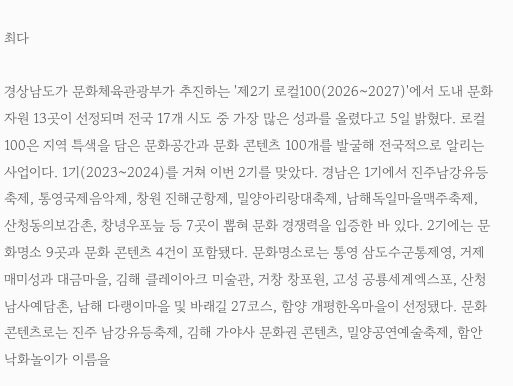최다

경상남도가 문화체육관광부가 추진하는 '제2기 로컬100(2026~2027)'에서 도내 문화자원 13곳이 선정되며 전국 17개 시도 중 가장 많은 성과를 올렸다고 5일 밝혔다. 로컬100은 지역 특색을 담은 문화공간과 문화 콘텐츠 100개를 발굴해 전국적으로 알리는 사업이다. 1기(2023~2024)를 거쳐 이번 2기를 맞았다. 경남은 1기에서 진주남강유등축제, 통영국제음악제, 창원 진해군항제, 밀양아리랑대축제, 남해독일마을맥주축제, 산청동의보감촌, 창녕우포늪 등 7곳이 뽑혀 문화 경쟁력을 입증한 바 있다. 2기에는 문화명소 9곳과 문화 콘텐츠 4건이 포함됐다. 문화명소로는 통영 삼도수군통제영, 거제 매미성과 대금마을, 김해 클레이아크 미술관, 거창 창포원, 고성 공룡세계엑스포, 산청 남사예담촌, 남해 다랭이마을 및 바래길 27코스, 함양 개평한옥마을이 선정됐다. 문화 콘텐츠로는 진주 남강유등축제, 김해 가야사 문화권 콘텐츠, 밀양공연예술축제, 함안 낙화놀이가 이름을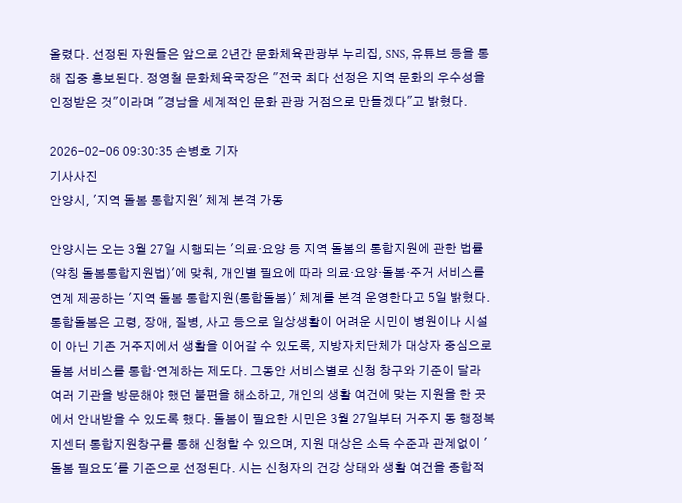올렸다. 선정된 자원들은 앞으로 2년간 문화체육관광부 누리집, SNS, 유튜브 등을 통해 집중 홍보된다. 정영철 문화체육국장은 "전국 최다 선정은 지역 문화의 우수성을 인정받은 것"이라며 "경남을 세계적인 문화 관광 거점으로 만들겠다"고 밝혔다.

2026-02-06 09:30:35 손병호 기자
기사사진
안양시, '지역 돌봄 통합지원' 체계 본격 가동

안양시는 오는 3월 27일 시행되는 '의료·요양 등 지역 돌봄의 통합지원에 관한 법률(약칭 돌봄통합지원법)'에 맞춰, 개인별 필요에 따라 의료·요양·돌봄·주거 서비스를 연계 제공하는 '지역 돌봄 통합지원(통합돌봄)' 체계를 본격 운영한다고 5일 밝혔다. 통합돌봄은 고령, 장애, 질병, 사고 등으로 일상생활이 어려운 시민이 병원이나 시설이 아닌 기존 거주지에서 생활을 이어갈 수 있도록, 지방자치단체가 대상자 중심으로 돌봄 서비스를 통합·연계하는 제도다. 그동안 서비스별로 신청 창구와 기준이 달라 여러 기관을 방문해야 했던 불편을 해소하고, 개인의 생활 여건에 맞는 지원을 한 곳에서 안내받을 수 있도록 했다. 돌봄이 필요한 시민은 3월 27일부터 거주지 동 행정복지센터 통합지원창구를 통해 신청할 수 있으며, 지원 대상은 소득 수준과 관계없이 '돌봄 필요도'를 기준으로 선정된다. 시는 신청자의 건강 상태와 생활 여건을 종합적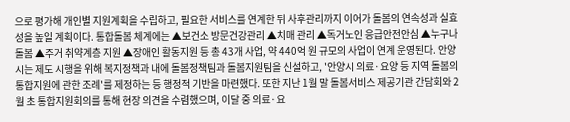으로 평가해 개인별 지원계획을 수립하고, 필요한 서비스를 연계한 뒤 사후관리까지 이어가 돌봄의 연속성과 실효성을 높일 계획이다. 통합돌봄 체계에는 ▲보건소 방문건강관리 ▲치매 관리 ▲독거노인 응급안전안심 ▲누구나 돌봄 ▲주거 취약계층 지원 ▲장애인 활동지원 등 총 43개 사업, 약 440억 원 규모의 사업이 연계 운영된다. 안양시는 제도 시행을 위해 복지정책과 내에 돌봄정책팀과 돌봄지원팀을 신설하고, '안양시 의료·요양 등 지역 돌봄의 통합지원에 관한 조례'를 제정하는 등 행정적 기반을 마련했다. 또한 지난 1월 말 돌봄서비스 제공기관 간담회와 2월 초 통합지원회의를 통해 현장 의견을 수렴했으며, 이달 중 의료·요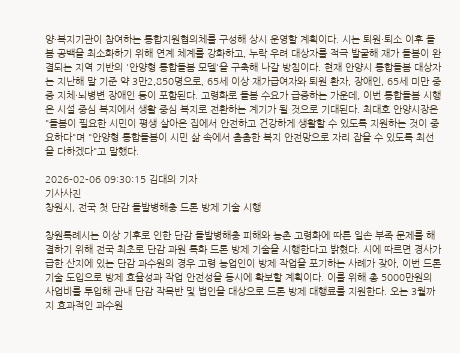양·복지기관이 참여하는 통합지원협의체를 구성해 상시 운영할 계획이다. 시는 퇴원·퇴소 이후 돌봄 공백을 최소화하기 위해 연계 체계를 강화하고, 누락 우려 대상자를 적극 발굴해 재가 돌봄이 완결되는 지역 기반의 '안양형 통합돌봄 모델'을 구축해 나갈 방침이다. 현재 안양시 통합돌봄 대상자는 지난해 말 기준 약 3만2,850명으로, 65세 이상 재가급여자와 퇴원 환자, 장애인, 65세 미만 중증 지체·뇌병변 장애인 등이 포함된다. 고령화로 돌봄 수요가 급증하는 가운데, 이번 통합돌봄 시행은 시설 중심 복지에서 생활 중심 복지로 전환하는 계기가 될 것으로 기대된다. 최대호 안양시장은 "돌봄이 필요한 시민이 평생 살아온 집에서 안전하고 건강하게 생활할 수 있도록 지원하는 것이 중요하다"며 "안양형 통합돌봄이 시민 삶 속에서 촘촘한 복지 안전망으로 자리 잡을 수 있도록 최선을 다하겠다"고 말했다.

2026-02-06 09:30:15 김대의 기자
기사사진
창원시, 전국 첫 단감 돌발병해충 드론 방제 기술 시행

창원특례시는 이상 기후로 인한 단감 돌발병해충 피해와 농촌 고령화에 따른 일손 부족 문제를 해결하기 위해 전국 최초로 단감 과원 특화 드론 방제 기술을 시행한다고 밝혔다. 시에 따르면 경사가 급한 산지에 있는 단감 과수원의 경우 고령 농업인이 방제 작업을 포기하는 사례가 잦아, 이번 드론 기술 도입으로 방제 효율성과 작업 안전성을 동시에 확보할 계획이다. 이를 위해 총 5000만원의 사업비를 투입해 관내 단감 작목반 및 법인을 대상으로 드론 방제 대행료를 지원한다. 오는 3월까지 효과적인 과수원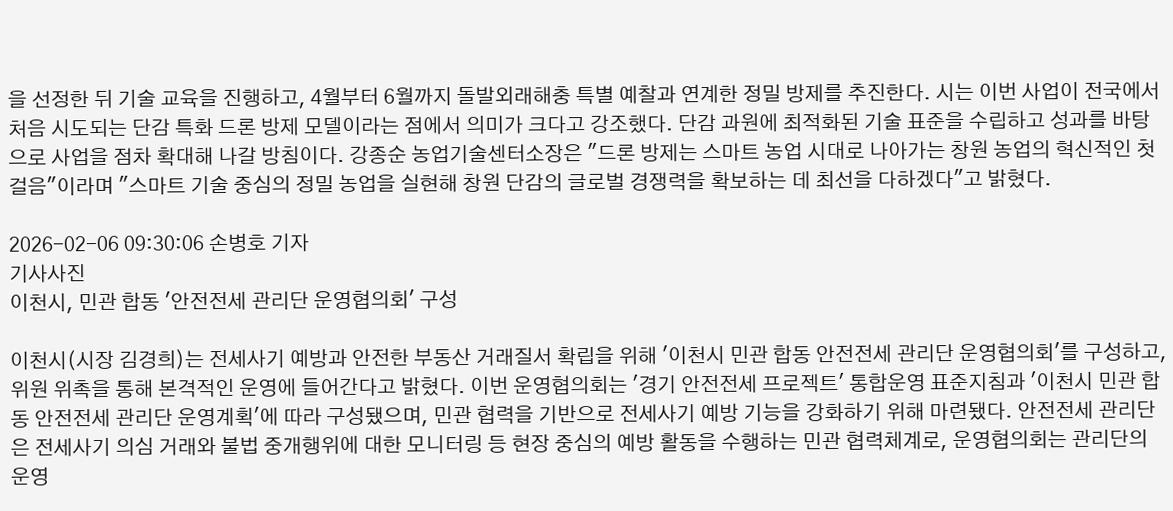을 선정한 뒤 기술 교육을 진행하고, 4월부터 6월까지 돌발외래해충 특별 예찰과 연계한 정밀 방제를 추진한다. 시는 이번 사업이 전국에서 처음 시도되는 단감 특화 드론 방제 모델이라는 점에서 의미가 크다고 강조했다. 단감 과원에 최적화된 기술 표준을 수립하고 성과를 바탕으로 사업을 점차 확대해 나갈 방침이다. 강종순 농업기술센터소장은 "드론 방제는 스마트 농업 시대로 나아가는 창원 농업의 혁신적인 첫걸음"이라며 "스마트 기술 중심의 정밀 농업을 실현해 창원 단감의 글로벌 경쟁력을 확보하는 데 최선을 다하겠다"고 밝혔다.

2026-02-06 09:30:06 손병호 기자
기사사진
이천시, 민관 합동 '안전전세 관리단 운영협의회' 구성

이천시(시장 김경희)는 전세사기 예방과 안전한 부동산 거래질서 확립을 위해 '이천시 민관 합동 안전전세 관리단 운영협의회'를 구성하고, 위원 위촉을 통해 본격적인 운영에 들어간다고 밝혔다. 이번 운영협의회는 '경기 안전전세 프로젝트' 통합운영 표준지침과 '이천시 민관 합동 안전전세 관리단 운영계획'에 따라 구성됐으며, 민관 협력을 기반으로 전세사기 예방 기능을 강화하기 위해 마련됐다. 안전전세 관리단은 전세사기 의심 거래와 불법 중개행위에 대한 모니터링 등 현장 중심의 예방 활동을 수행하는 민관 협력체계로, 운영협의회는 관리단의 운영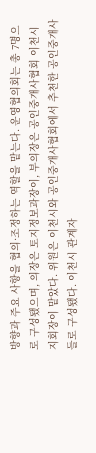방향과 주요 사항을 협의·조정하는 역할을 맡는다. 운영협의회는 총 7명으로 구성됐으며, 의장은 토지정보과장이, 부의장은 공인중개사협회 이천시지회장이 맡았다. 위원은 이천시와 공인중개사협회에서 추천한 공인중개사들로 구성됐다. 이천시 관계자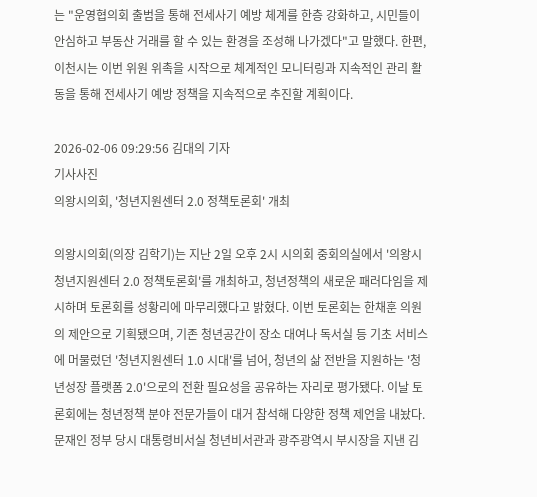는 "운영협의회 출범을 통해 전세사기 예방 체계를 한층 강화하고, 시민들이 안심하고 부동산 거래를 할 수 있는 환경을 조성해 나가겠다"고 말했다. 한편, 이천시는 이번 위원 위촉을 시작으로 체계적인 모니터링과 지속적인 관리 활동을 통해 전세사기 예방 정책을 지속적으로 추진할 계획이다.

2026-02-06 09:29:56 김대의 기자
기사사진
의왕시의회, '청년지원센터 2.0 정책토론회' 개최

의왕시의회(의장 김학기)는 지난 2일 오후 2시 시의회 중회의실에서 '의왕시 청년지원센터 2.0 정책토론회'를 개최하고, 청년정책의 새로운 패러다임을 제시하며 토론회를 성황리에 마무리했다고 밝혔다. 이번 토론회는 한채훈 의원의 제안으로 기획됐으며, 기존 청년공간이 장소 대여나 독서실 등 기초 서비스에 머물렀던 '청년지원센터 1.0 시대'를 넘어, 청년의 삶 전반을 지원하는 '청년성장 플랫폼 2.0'으로의 전환 필요성을 공유하는 자리로 평가됐다. 이날 토론회에는 청년정책 분야 전문가들이 대거 참석해 다양한 정책 제언을 내놨다. 문재인 정부 당시 대통령비서실 청년비서관과 광주광역시 부시장을 지낸 김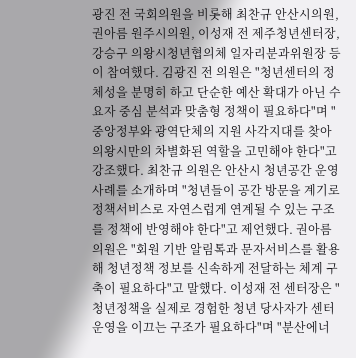광진 전 국회의원을 비롯해 최찬규 안산시의원, 권아름 원주시의원, 이성재 전 제주청년센터장, 강승구 의왕시청년협의체 일자리분과위원장 등이 참여했다. 김광진 전 의원은 "청년센터의 정체성을 분명히 하고 단순한 예산 확대가 아닌 수요자 중심 분석과 맞춤형 정책이 필요하다"며 "중앙정부와 광역단체의 지원 사각지대를 찾아 의왕시만의 차별화된 역할을 고민해야 한다"고 강조했다. 최찬규 의원은 안산시 청년공간 운영 사례를 소개하며 "청년들이 공간 방문을 계기로 정책서비스로 자연스럽게 연계될 수 있는 구조를 정책에 반영해야 한다"고 제언했다. 권아름 의원은 "회원 기반 알림톡과 문자서비스를 활용해 청년정책 정보를 신속하게 전달하는 체계 구축이 필요하다"고 말했다. 이성재 전 센터장은 "청년정책을 실제로 경험한 청년 당사자가 센터 운영을 이끄는 구조가 필요하다"며 "분산에너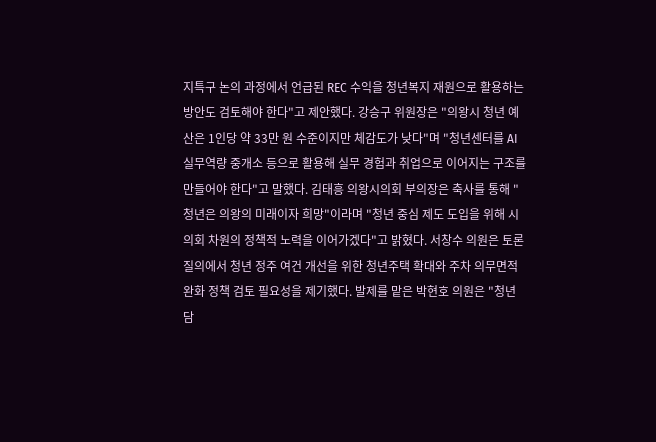지특구 논의 과정에서 언급된 REC 수익을 청년복지 재원으로 활용하는 방안도 검토해야 한다"고 제안했다. 강승구 위원장은 "의왕시 청년 예산은 1인당 약 33만 원 수준이지만 체감도가 낮다"며 "청년센터를 AI 실무역량 중개소 등으로 활용해 실무 경험과 취업으로 이어지는 구조를 만들어야 한다"고 말했다. 김태흥 의왕시의회 부의장은 축사를 통해 "청년은 의왕의 미래이자 희망"이라며 "청년 중심 제도 도입을 위해 시의회 차원의 정책적 노력을 이어가겠다"고 밝혔다. 서창수 의원은 토론 질의에서 청년 정주 여건 개선을 위한 청년주택 확대와 주차 의무면적 완화 정책 검토 필요성을 제기했다. 발제를 맡은 박현호 의원은 "청년 담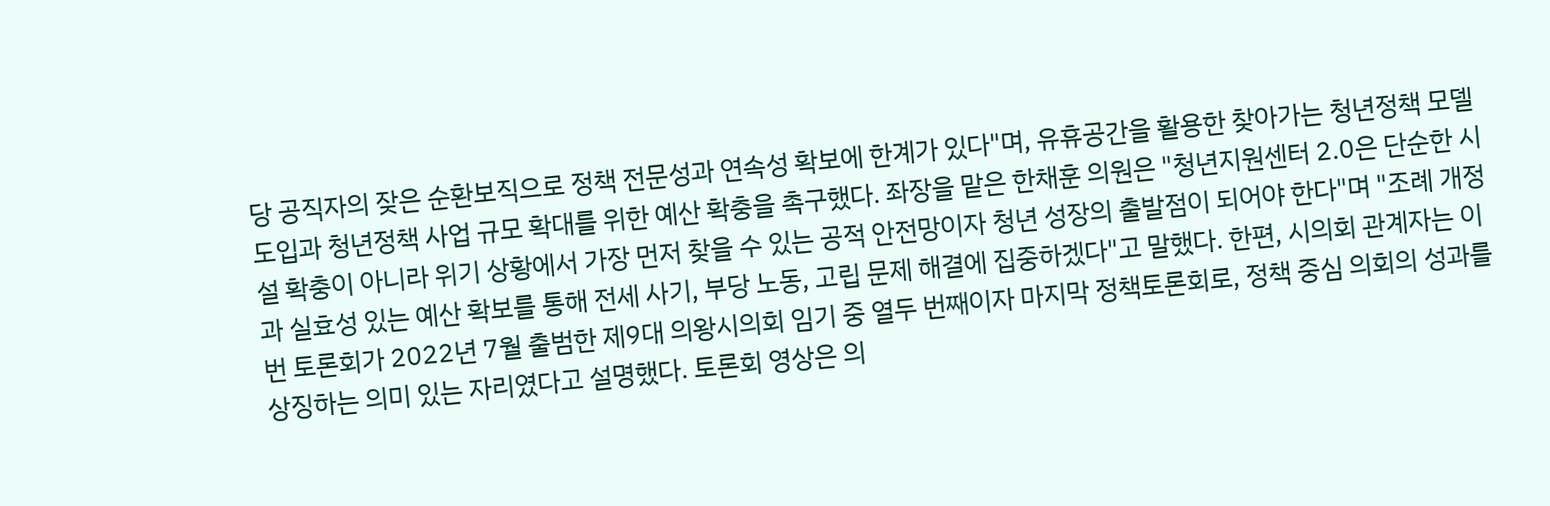당 공직자의 잦은 순환보직으로 정책 전문성과 연속성 확보에 한계가 있다"며, 유휴공간을 활용한 찾아가는 청년정책 모델 도입과 청년정책 사업 규모 확대를 위한 예산 확충을 촉구했다. 좌장을 맡은 한채훈 의원은 "청년지원센터 2.0은 단순한 시설 확충이 아니라 위기 상황에서 가장 먼저 찾을 수 있는 공적 안전망이자 청년 성장의 출발점이 되어야 한다"며 "조례 개정과 실효성 있는 예산 확보를 통해 전세 사기, 부당 노동, 고립 문제 해결에 집중하겠다"고 말했다. 한편, 시의회 관계자는 이번 토론회가 2022년 7월 출범한 제9대 의왕시의회 임기 중 열두 번째이자 마지막 정책토론회로, 정책 중심 의회의 성과를 상징하는 의미 있는 자리였다고 설명했다. 토론회 영상은 의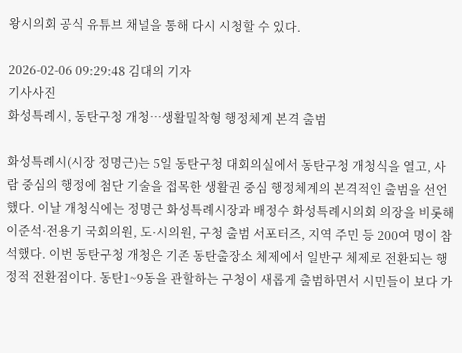왕시의회 공식 유튜브 채널을 통해 다시 시청할 수 있다.

2026-02-06 09:29:48 김대의 기자
기사사진
화성특례시, 동탄구청 개청…생활밀착형 행정체계 본격 출범

화성특례시(시장 정명근)는 5일 동탄구청 대회의실에서 동탄구청 개청식을 열고, 사람 중심의 행정에 첨단 기술을 접목한 생활권 중심 행정체계의 본격적인 출범을 선언했다. 이날 개청식에는 정명근 화성특례시장과 배정수 화성특례시의회 의장을 비롯해 이준석·전용기 국회의원, 도·시의원, 구청 출범 서포터즈, 지역 주민 등 200여 명이 참석했다. 이번 동탄구청 개청은 기존 동탄출장소 체제에서 일반구 체제로 전환되는 행정적 전환점이다. 동탄1~9동을 관할하는 구청이 새롭게 출범하면서 시민들이 보다 가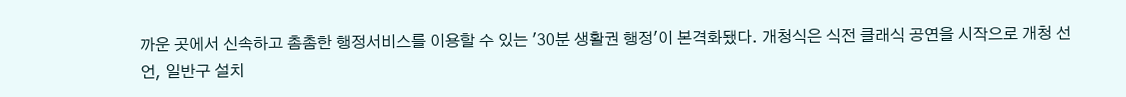까운 곳에서 신속하고 촘촘한 행정서비스를 이용할 수 있는 '30분 생활권 행정'이 본격화됐다. 개청식은 식전 클래식 공연을 시작으로 개청 선언, 일반구 설치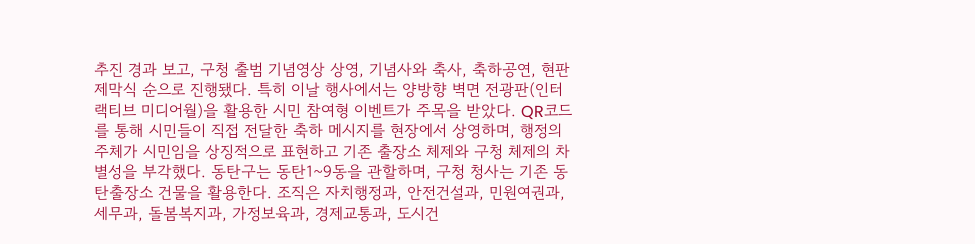추진 경과 보고, 구청 출범 기념영상 상영, 기념사와 축사, 축하공연, 현판 제막식 순으로 진행됐다. 특히 이날 행사에서는 양방향 벽면 전광판(인터랙티브 미디어월)을 활용한 시민 참여형 이벤트가 주목을 받았다. QR코드를 통해 시민들이 직접 전달한 축하 메시지를 현장에서 상영하며, 행정의 주체가 시민임을 상징적으로 표현하고 기존 출장소 체제와 구청 체제의 차별성을 부각했다. 동탄구는 동탄1~9동을 관할하며, 구청 청사는 기존 동탄출장소 건물을 활용한다. 조직은 자치행정과, 안전건설과, 민원여권과, 세무과, 돌봄복지과, 가정보육과, 경제교통과, 도시건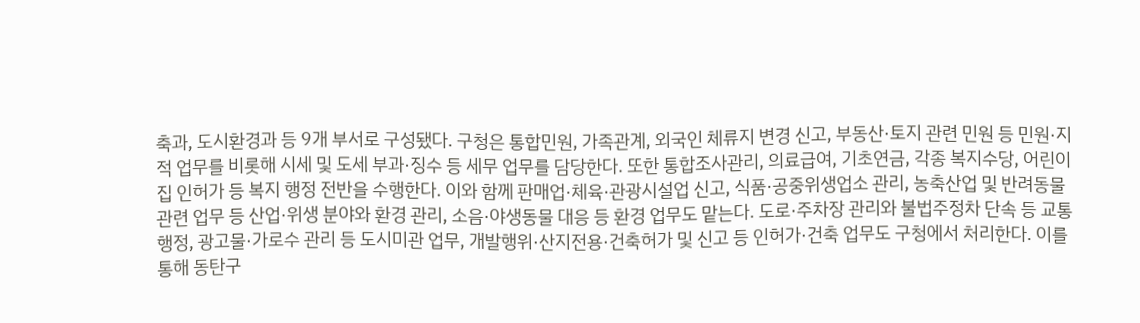축과, 도시환경과 등 9개 부서로 구성됐다. 구청은 통합민원, 가족관계, 외국인 체류지 변경 신고, 부동산·토지 관련 민원 등 민원·지적 업무를 비롯해 시세 및 도세 부과·징수 등 세무 업무를 담당한다. 또한 통합조사관리, 의료급여, 기초연금, 각종 복지수당, 어린이집 인허가 등 복지 행정 전반을 수행한다. 이와 함께 판매업·체육·관광시설업 신고, 식품·공중위생업소 관리, 농축산업 및 반려동물 관련 업무 등 산업·위생 분야와 환경 관리, 소음·야생동물 대응 등 환경 업무도 맡는다. 도로·주차장 관리와 불법주정차 단속 등 교통 행정, 광고물·가로수 관리 등 도시미관 업무, 개발행위·산지전용·건축허가 및 신고 등 인허가·건축 업무도 구청에서 처리한다. 이를 통해 동탄구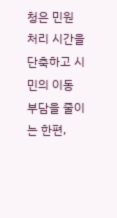청은 민원 처리 시간을 단축하고 시민의 이동 부담을 줄이는 한편,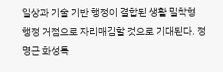일상과 기술 기반 행정이 결합된 생활 밀착형 행정 거점으로 자리매김할 것으로 기대된다. 정명근 화성특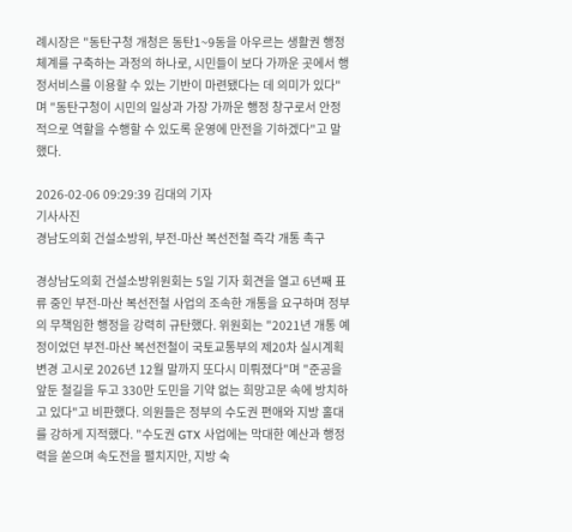례시장은 "동탄구청 개청은 동탄1~9동을 아우르는 생활권 행정체계를 구축하는 과정의 하나로, 시민들이 보다 가까운 곳에서 행정서비스를 이용할 수 있는 기반이 마련됐다는 데 의미가 있다"며 "동탄구청이 시민의 일상과 가장 가까운 행정 창구로서 안정적으로 역할을 수행할 수 있도록 운영에 만전을 기하겠다"고 말했다.

2026-02-06 09:29:39 김대의 기자
기사사진
경남도의회 건설소방위, 부전-마산 복선전철 즉각 개통 촉구

경상남도의회 건설소방위원회는 5일 기자 회견을 열고 6년째 표류 중인 부전-마산 복선전철 사업의 조속한 개통을 요구하며 정부의 무책임한 행정을 강력히 규탄했다. 위원회는 "2021년 개통 예정이었던 부전-마산 복선전철이 국토교통부의 제20차 실시계획 변경 고시로 2026년 12월 말까지 또다시 미뤄졌다"며 "준공을 앞둔 철길을 두고 330만 도민을 기약 없는 희망고문 속에 방치하고 있다"고 비판했다. 의원들은 정부의 수도권 편애와 지방 홀대를 강하게 지적했다. "수도권 GTX 사업에는 막대한 예산과 행정력을 쏟으며 속도전을 펼치지만, 지방 숙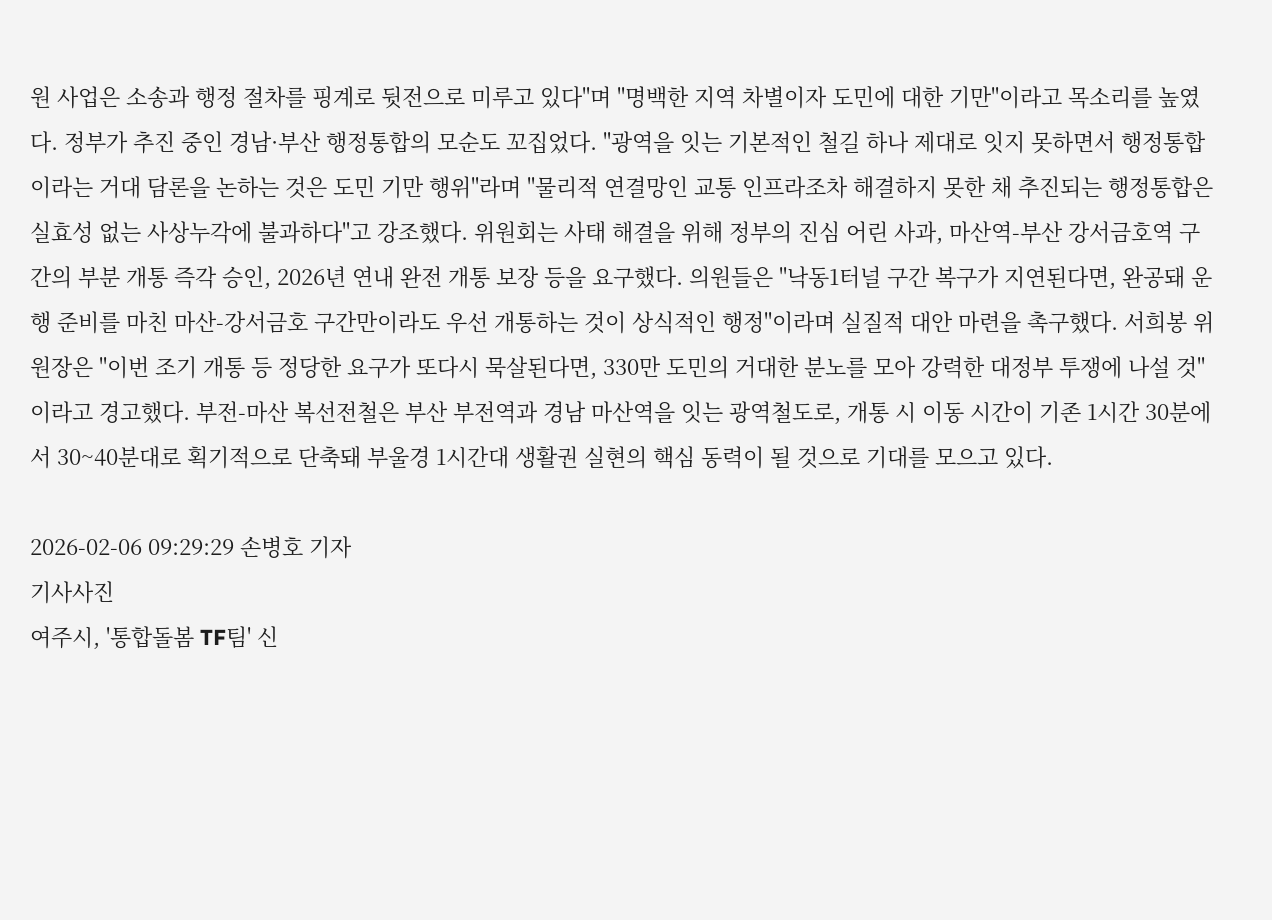원 사업은 소송과 행정 절차를 핑계로 뒷전으로 미루고 있다"며 "명백한 지역 차별이자 도민에 대한 기만"이라고 목소리를 높였다. 정부가 추진 중인 경남·부산 행정통합의 모순도 꼬집었다. "광역을 잇는 기본적인 철길 하나 제대로 잇지 못하면서 행정통합이라는 거대 담론을 논하는 것은 도민 기만 행위"라며 "물리적 연결망인 교통 인프라조차 해결하지 못한 채 추진되는 행정통합은 실효성 없는 사상누각에 불과하다"고 강조했다. 위원회는 사태 해결을 위해 정부의 진심 어린 사과, 마산역-부산 강서금호역 구간의 부분 개통 즉각 승인, 2026년 연내 완전 개통 보장 등을 요구했다. 의원들은 "낙동1터널 구간 복구가 지연된다면, 완공돼 운행 준비를 마친 마산-강서금호 구간만이라도 우선 개통하는 것이 상식적인 행정"이라며 실질적 대안 마련을 촉구했다. 서희봉 위원장은 "이번 조기 개통 등 정당한 요구가 또다시 묵살된다면, 330만 도민의 거대한 분노를 모아 강력한 대정부 투쟁에 나설 것"이라고 경고했다. 부전-마산 복선전철은 부산 부전역과 경남 마산역을 잇는 광역철도로, 개통 시 이동 시간이 기존 1시간 30분에서 30~40분대로 획기적으로 단축돼 부울경 1시간대 생활권 실현의 핵심 동력이 될 것으로 기대를 모으고 있다.

2026-02-06 09:29:29 손병호 기자
기사사진
여주시, '통합돌봄 TF팀' 신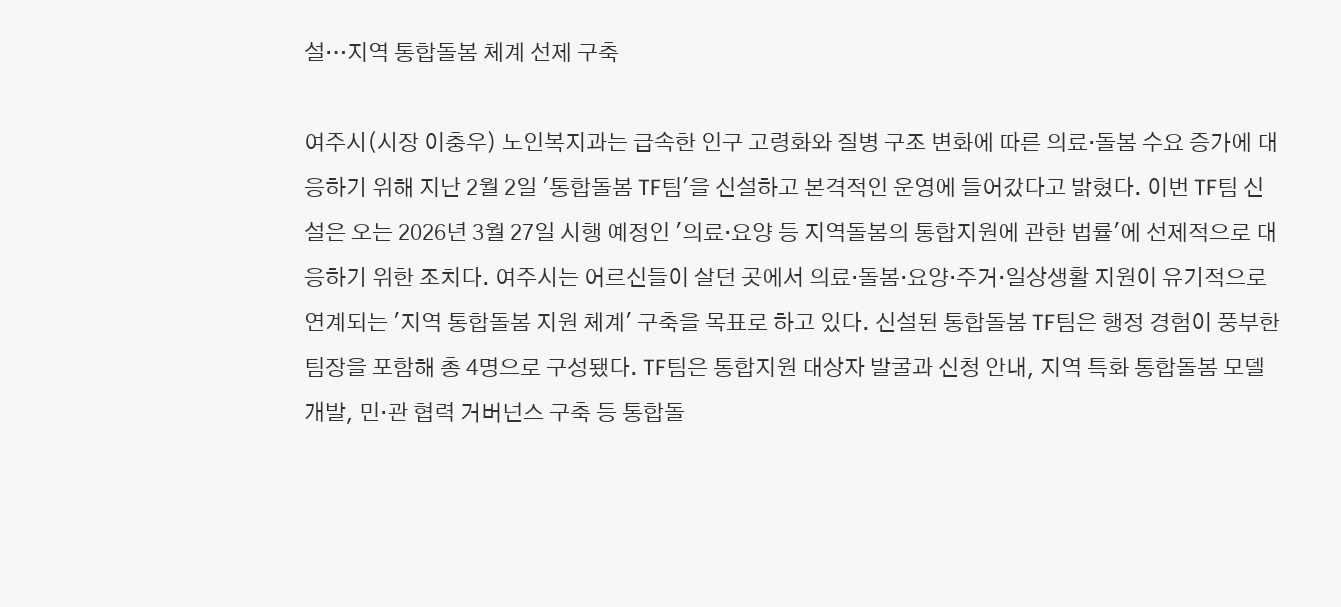설…지역 통합돌봄 체계 선제 구축

여주시(시장 이충우) 노인복지과는 급속한 인구 고령화와 질병 구조 변화에 따른 의료·돌봄 수요 증가에 대응하기 위해 지난 2월 2일 '통합돌봄 TF팀'을 신설하고 본격적인 운영에 들어갔다고 밝혔다. 이번 TF팀 신설은 오는 2026년 3월 27일 시행 예정인 '의료·요양 등 지역돌봄의 통합지원에 관한 법률'에 선제적으로 대응하기 위한 조치다. 여주시는 어르신들이 살던 곳에서 의료·돌봄·요양·주거·일상생활 지원이 유기적으로 연계되는 '지역 통합돌봄 지원 체계' 구축을 목표로 하고 있다. 신설된 통합돌봄 TF팀은 행정 경험이 풍부한 팀장을 포함해 총 4명으로 구성됐다. TF팀은 통합지원 대상자 발굴과 신청 안내, 지역 특화 통합돌봄 모델 개발, 민·관 협력 거버넌스 구축 등 통합돌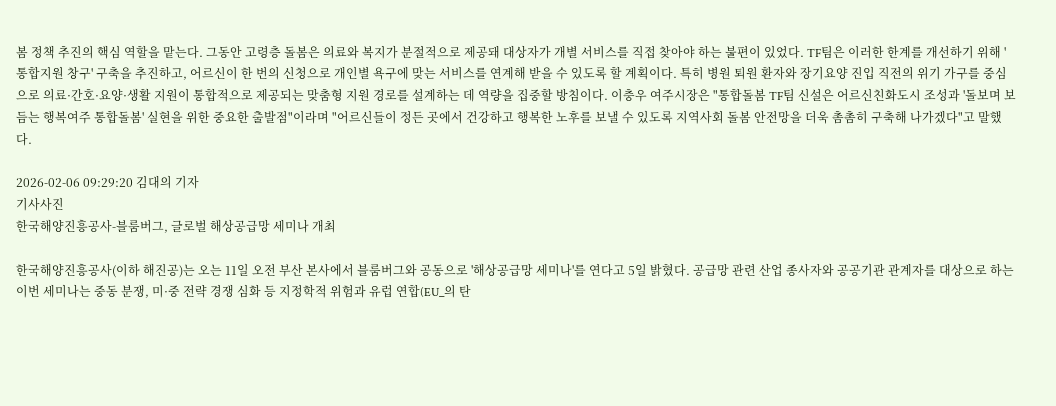봄 정책 추진의 핵심 역할을 맡는다. 그동안 고령층 돌봄은 의료와 복지가 분절적으로 제공돼 대상자가 개별 서비스를 직접 찾아야 하는 불편이 있었다. TF팀은 이러한 한계를 개선하기 위해 '통합지원 창구' 구축을 추진하고, 어르신이 한 번의 신청으로 개인별 욕구에 맞는 서비스를 연계해 받을 수 있도록 할 계획이다. 특히 병원 퇴원 환자와 장기요양 진입 직전의 위기 가구를 중심으로 의료·간호·요양·생활 지원이 통합적으로 제공되는 맞춤형 지원 경로를 설계하는 데 역량을 집중할 방침이다. 이충우 여주시장은 "통합돌봄 TF팀 신설은 어르신친화도시 조성과 '돌보며 보듬는 행복여주 통합돌봄' 실현을 위한 중요한 출발점"이라며 "어르신들이 정든 곳에서 건강하고 행복한 노후를 보낼 수 있도록 지역사회 돌봄 안전망을 더욱 촘촘히 구축해 나가겠다"고 말했다.

2026-02-06 09:29:20 김대의 기자
기사사진
한국해양진흥공사-블룸버그, 글로벌 해상공급망 세미나 개최

한국해양진흥공사(이하 해진공)는 오는 11일 오전 부산 본사에서 블룸버그와 공동으로 '해상공급망 세미나'를 연다고 5일 밝혔다. 공급망 관련 산업 종사자와 공공기관 관계자를 대상으로 하는 이번 세미나는 중동 분쟁, 미·중 전략 경쟁 심화 등 지정학적 위험과 유럽 연합(EU_의 탄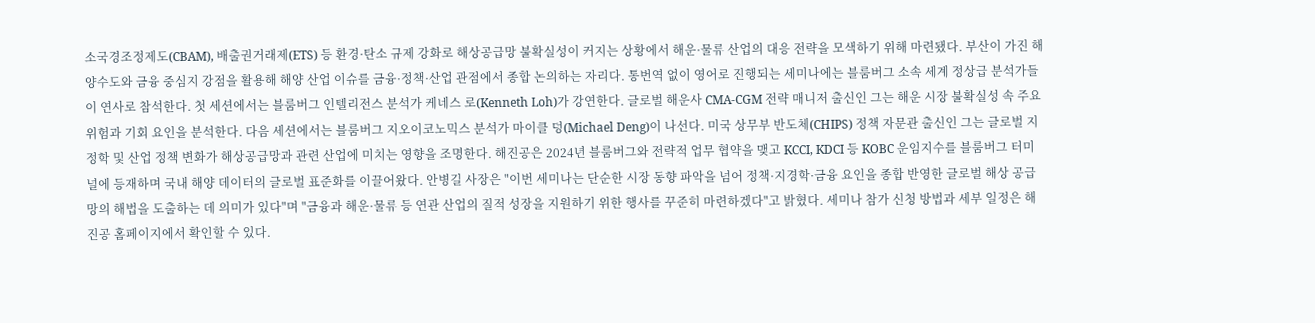소국경조정제도(CBAM), 배출권거래제(ETS) 등 환경·탄소 규제 강화로 해상공급망 불확실성이 커지는 상황에서 해운·물류 산업의 대응 전략을 모색하기 위해 마련됐다. 부산이 가진 해양수도와 금융 중심지 강점을 활용해 해양 산업 이슈를 금융·정책·산업 관점에서 종합 논의하는 자리다. 통번역 없이 영어로 진행되는 세미나에는 블룸버그 소속 세계 정상급 분석가들이 연사로 참석한다. 첫 세션에서는 블룸버그 인텔리전스 분석가 케네스 로(Kenneth Loh)가 강연한다. 글로벌 해운사 CMA-CGM 전략 매니저 출신인 그는 해운 시장 불확실성 속 주요 위험과 기회 요인을 분석한다. 다음 세션에서는 블룸버그 지오이코노믹스 분석가 마이클 덩(Michael Deng)이 나선다. 미국 상무부 반도체(CHIPS) 정책 자문관 출신인 그는 글로벌 지정학 및 산업 정책 변화가 해상공급망과 관련 산업에 미치는 영향을 조명한다. 해진공은 2024년 블룸버그와 전략적 업무 협약을 맺고 KCCI, KDCI 등 KOBC 운임지수를 블룸버그 터미널에 등재하며 국내 해양 데이터의 글로벌 표준화를 이끌어왔다. 안병길 사장은 "이번 세미나는 단순한 시장 동향 파악을 넘어 정책·지경학·금융 요인을 종합 반영한 글로벌 해상 공급망의 해법을 도출하는 데 의미가 있다"며 "금융과 해운·물류 등 연관 산업의 질적 성장을 지원하기 위한 행사를 꾸준히 마련하겠다"고 밝혔다. 세미나 참가 신청 방법과 세부 일정은 해진공 홈페이지에서 확인할 수 있다.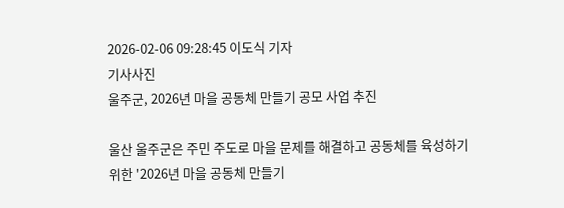2026-02-06 09:28:45 이도식 기자
기사사진
울주군, 2026년 마을 공동체 만들기 공모 사업 추진

울산 울주군은 주민 주도로 마을 문제를 해결하고 공동체를 육성하기 위한 '2026년 마을 공동체 만들기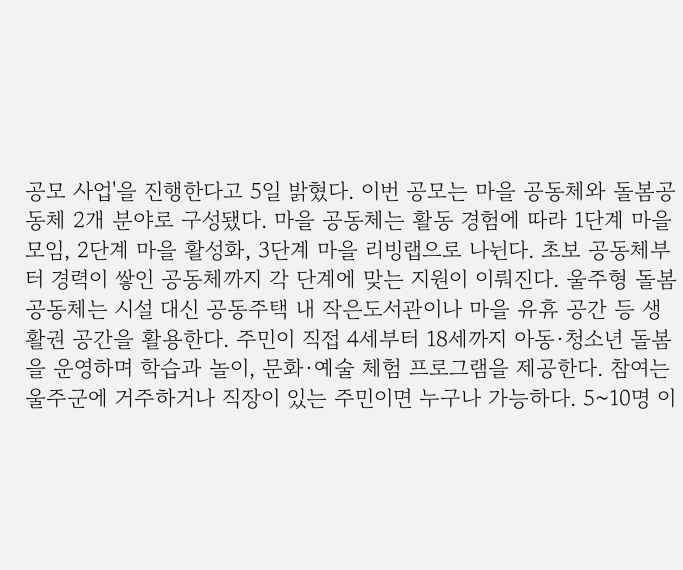공모 사업'을 진행한다고 5일 밝혔다. 이번 공모는 마을 공동체와 돌봄공동체 2개 분야로 구성됐다. 마을 공동체는 활동 경험에 따라 1단계 마을 모임, 2단계 마을 활성화, 3단계 마을 리빙랩으로 나뉜다. 초보 공동체부터 경력이 쌓인 공동체까지 각 단계에 맞는 지원이 이뤄진다. 울주형 돌봄공동체는 시설 대신 공동주택 내 작은도서관이나 마을 유휴 공간 등 생활권 공간을 활용한다. 주민이 직접 4세부터 18세까지 아동·청소년 돌봄을 운영하며 학습과 놀이, 문화·예술 체험 프로그램을 제공한다. 참여는 울주군에 거주하거나 직장이 있는 주민이면 누구나 가능하다. 5~10명 이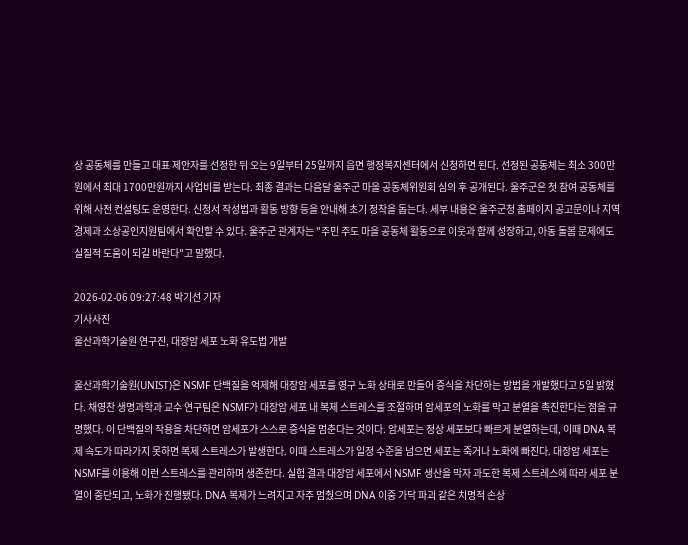상 공동체를 만들고 대표 제안자를 선정한 뒤 오는 9일부터 25일까지 읍면 행정복지센터에서 신청하면 된다. 선정된 공동체는 최소 300만원에서 최대 1700만원까지 사업비를 받는다. 최종 결과는 다음달 울주군 마을 공동체위원회 심의 후 공개된다. 울주군은 첫 참여 공동체를 위해 사전 컨설팅도 운영한다. 신청서 작성법과 활동 방향 등을 안내해 초기 정착을 돕는다. 세부 내용은 울주군청 홈페이지 공고문이나 지역 경제과 소상공인지원팀에서 확인할 수 있다. 울주군 관계자는 "주민 주도 마을 공동체 활동으로 이웃과 함께 성장하고, 아동 돌봄 문제에도 실질적 도움이 되길 바란다"고 말했다.

2026-02-06 09:27:48 박기선 기자
기사사진
울산과학기술원 연구진, 대장암 세포 노화 유도법 개발

울산과학기술원(UNIST)은 NSMF 단백질을 억제해 대장암 세포를 영구 노화 상태로 만들어 증식을 차단하는 방법을 개발했다고 5일 밝혔다. 채영찬 생명과학과 교수 연구팀은 NSMF가 대장암 세포 내 복제 스트레스를 조절하며 암세포의 노화를 막고 분열을 촉진한다는 점을 규명했다. 이 단백질의 작용을 차단하면 암세포가 스스로 증식을 멈춘다는 것이다. 암세포는 정상 세포보다 빠르게 분열하는데, 이때 DNA 복제 속도가 따라가지 못하면 복제 스트레스가 발생한다. 이때 스트레스가 일정 수준을 넘으면 세포는 죽거나 노화에 빠진다. 대장암 세포는 NSMF를 이용해 이런 스트레스를 관리하며 생존한다. 실험 결과 대장암 세포에서 NSMF 생산을 막자 과도한 복제 스트레스에 따라 세포 분열이 중단되고, 노화가 진행됐다. DNA 복제가 느려지고 자주 멈췄으며 DNA 이중 가닥 파괴 같은 치명적 손상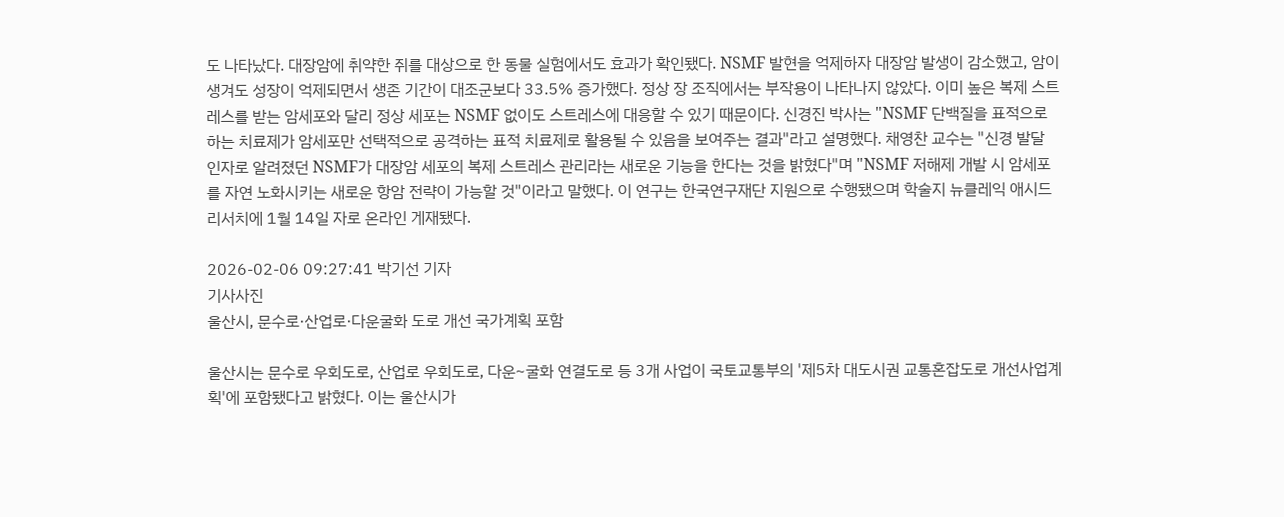도 나타났다. 대장암에 취약한 쥐를 대상으로 한 동물 실험에서도 효과가 확인됐다. NSMF 발현을 억제하자 대장암 발생이 감소했고, 암이 생겨도 성장이 억제되면서 생존 기간이 대조군보다 33.5% 증가했다. 정상 장 조직에서는 부작용이 나타나지 않았다. 이미 높은 복제 스트레스를 받는 암세포와 달리 정상 세포는 NSMF 없이도 스트레스에 대응할 수 있기 때문이다. 신경진 박사는 "NSMF 단백질을 표적으로 하는 치료제가 암세포만 선택적으로 공격하는 표적 치료제로 활용될 수 있음을 보여주는 결과"라고 설명했다. 채영찬 교수는 "신경 발달 인자로 알려졌던 NSMF가 대장암 세포의 복제 스트레스 관리라는 새로운 기능을 한다는 것을 밝혔다"며 "NSMF 저해제 개발 시 암세포를 자연 노화시키는 새로운 항암 전략이 가능할 것"이라고 말했다. 이 연구는 한국연구재단 지원으로 수행됐으며 학술지 뉴클레익 애시드 리서치에 1월 14일 자로 온라인 게재됐다.

2026-02-06 09:27:41 박기선 기자
기사사진
울산시, 문수로·산업로·다운굴화 도로 개선 국가계획 포함

울산시는 문수로 우회도로, 산업로 우회도로, 다운~굴화 연결도로 등 3개 사업이 국토교통부의 '제5차 대도시권 교통혼잡도로 개선사업계획'에 포함됐다고 밝혔다. 이는 울산시가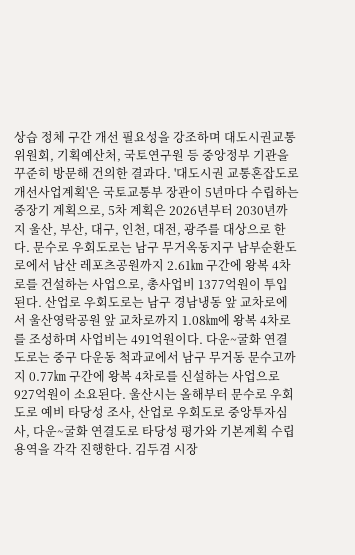상습 정체 구간 개선 필요성을 강조하며 대도시권교통위원회, 기획예산처, 국토연구원 등 중앙정부 기관을 꾸준히 방문해 건의한 결과다. '대도시권 교통혼잡도로 개선사업계획'은 국토교통부 장관이 5년마다 수립하는 중장기 계획으로, 5차 계획은 2026년부터 2030년까지 울산, 부산, 대구, 인천, 대전, 광주를 대상으로 한다. 문수로 우회도로는 남구 무거옥동지구 남부순환도로에서 남산 레포츠공원까지 2.61㎞ 구간에 왕복 4차로를 건설하는 사업으로, 총사업비 1377억원이 투입된다. 산업로 우회도로는 남구 경남냉동 앞 교차로에서 울산영락공원 앞 교차로까지 1.08㎞에 왕복 4차로를 조성하며 사업비는 491억원이다. 다운~굴화 연결도로는 중구 다운동 척과교에서 남구 무거동 문수고까지 0.77㎞ 구간에 왕복 4차로를 신설하는 사업으로 927억원이 소요된다. 울산시는 올해부터 문수로 우회도로 예비 타당성 조사, 산업로 우회도로 중앙투자심사, 다운~굴화 연결도로 타당성 평가와 기본계획 수립 용역을 각각 진행한다. 김두겸 시장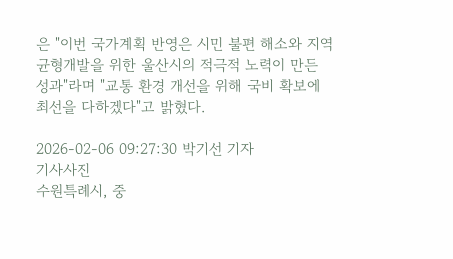은 "이번 국가계획 반영은 시민 불편 해소와 지역균형개발을 위한 울산시의 적극적 노력이 만든 성과"라며 "교통 환경 개선을 위해 국비 확보에 최선을 다하겠다"고 밝혔다.

2026-02-06 09:27:30 박기선 기자
기사사진
수원특례시, 중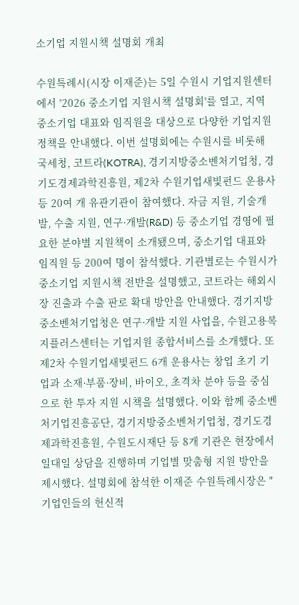소기업 지원시책 설명회 개최

수원특례시(시장 이재준)는 5일 수원시 기업지원센터에서 '2026 중소기업 지원시책 설명회'를 열고, 지역 중소기업 대표와 임직원을 대상으로 다양한 기업지원 정책을 안내했다. 이번 설명회에는 수원시를 비롯해 국세청, 코트라(KOTRA), 경기지방중소벤처기업청, 경기도경제과학진흥원, 제2차 수원기업새빛펀드 운용사 등 20여 개 유관기관이 참여했다. 자금 지원, 기술개발, 수출 지원, 연구·개발(R&D) 등 중소기업 경영에 필요한 분야별 지원책이 소개됐으며, 중소기업 대표와 임직원 등 200여 명이 참석했다. 기관별로는 수원시가 중소기업 지원시책 전반을 설명했고, 코트라는 해외시장 진출과 수출 판로 확대 방안을 안내했다. 경기지방중소벤처기업청은 연구·개발 지원 사업을, 수원고용복지플러스센터는 기업지원 종합서비스를 소개했다. 또 제2차 수원기업새빛펀드 6개 운용사는 창업 초기 기업과 소재·부품·장비, 바이오, 초격차 분야 등을 중심으로 한 투자 지원 시책을 설명했다. 이와 함께 중소벤처기업진흥공단, 경기지방중소벤처기업청, 경기도경제과학진흥원, 수원도시재단 등 8개 기관은 현장에서 일대일 상담을 진행하며 기업별 맞춤형 지원 방안을 제시했다. 설명회에 참석한 이재준 수원특례시장은 "기업인들의 헌신적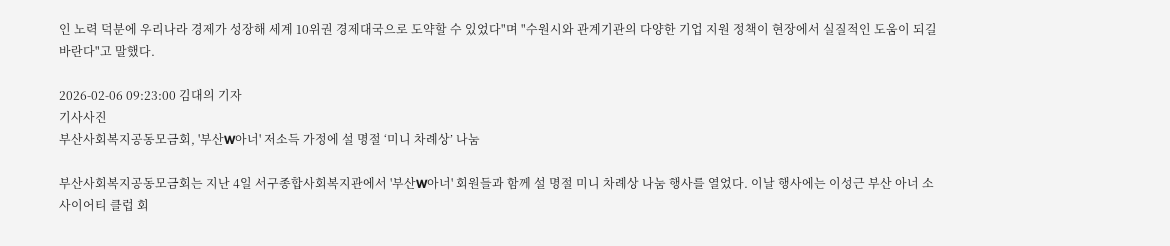인 노력 덕분에 우리나라 경제가 성장해 세계 10위권 경제대국으로 도약할 수 있었다"며 "수원시와 관계기관의 다양한 기업 지원 정책이 현장에서 실질적인 도움이 되길 바란다"고 말했다.

2026-02-06 09:23:00 김대의 기자
기사사진
부산사회복지공동모금회, '부산W아너' 저소득 가정에 설 명절 ‘미니 차례상’ 나눔

부산사회복지공동모금회는 지난 4일 서구종합사회복지관에서 '부산W아너' 회원들과 함께 설 명절 미니 차례상 나눔 행사를 열었다. 이날 행사에는 이성근 부산 아너 소사이어티 클럽 회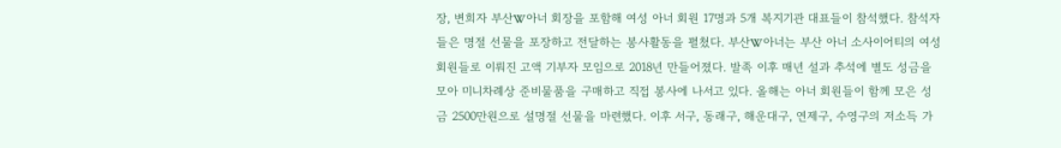장, 변희자 부산W아너 회장을 포함해 여성 아너 회원 17명과 5개 복지기관 대표들이 참석했다. 참석자들은 명절 선물을 포장하고 전달하는 봉사활동을 펼쳤다. 부산W아너는 부산 아너 소사이어티의 여성 회원들로 이뤄진 고액 기부자 모임으로 2018년 만들어졌다. 발족 이후 매년 설과 추석에 별도 성금을 모아 미니차례상 준비물품을 구매하고 직접 봉사에 나서고 있다. 올해는 아너 회원들이 함께 모은 성금 2500만원으로 설명절 선물을 마련했다. 이후 서구, 동래구, 해운대구, 연제구, 수영구의 저소득 가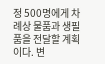정 500명에게 차례상 물품과 생필품을 전달할 계획이다. 변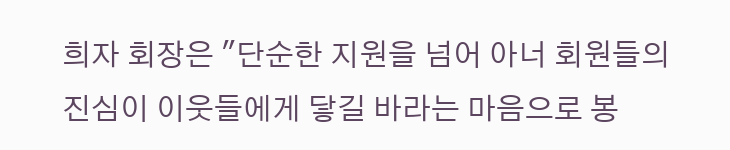희자 회장은 "단순한 지원을 넘어 아너 회원들의 진심이 이웃들에게 닿길 바라는 마음으로 봉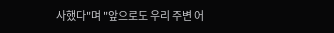사했다"며 "앞으로도 우리 주변 어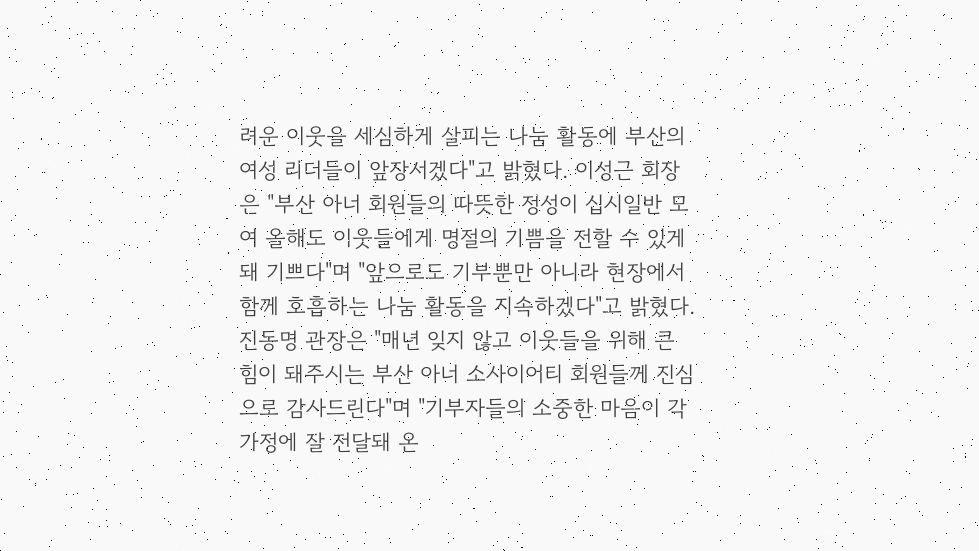려운 이웃을 세심하게 살피는 나눔 활동에 부산의 여성 리더들이 앞장서겠다"고 밝혔다. 이성근 회장은 "부산 아너 회원들의 따뜻한 정성이 십시일반 모여 올해도 이웃들에게 명절의 기쁨을 전할 수 있게 돼 기쁘다"며 "앞으로도 기부뿐만 아니라 현장에서 함께 호흡하는 나눔 활동을 지속하겠다"고 밝혔다. 진동명 관장은 "매년 잊지 않고 이웃들을 위해 큰 힘이 돼주시는 부산 아너 소사이어티 회원들께 진심으로 감사드린다"며 "기부자들의 소중한 마음이 각 가정에 잘 전달돼 온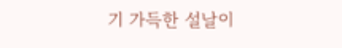기 가득한 설날이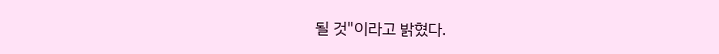될 것"이라고 밝혔다.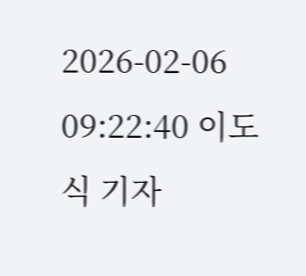2026-02-06 09:22:40 이도식 기자